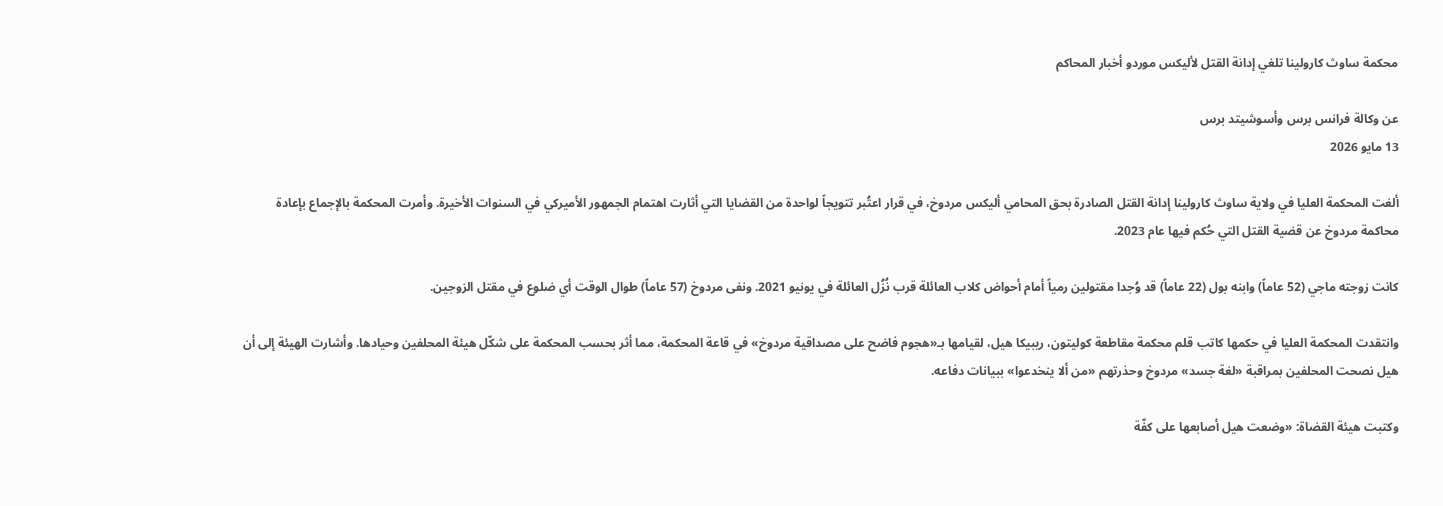محكمة ساوث كارولينا تلغي إدانة القتل لأليكس موردو أخبار المحاكم

عن وكالة فرانس برس وأسوشيتد برس
13 مايو 2026

ألغت المحكمة العليا في ولاية ساوث كارولينا إدانة القتل الصادرة بحق المحامي أليكس مردوخ، في قرار اعتُبر تتويجاً لواحدة من القضايا التي أثارت اهتمام الجمهور الأميركي في السنوات الأخيرة. وأمرت المحكمة بالإجماع بإعادة محاكمة مردوخ عن قضية القتل التي حُكم فيها عام 2023.

كانت زوجته ماجي (52 عاماً) وابنه بول (22 عاماً) قد وُجدا مقتولين رمياً أمام أحواض كلاب العائلة قرب نُزُل العائلة في يونيو 2021. ونفى مردوخ (57 عاماً) طوال الوقت أي ضلوع في مقتل الزوجين.

وانتقدت المحكمة العليا في حكمها كاتب قلم محكمة مقاطعة كوليتون، ريبيكا هيل، لقيامها بـ«هجوم فاضح على مصداقية مردوخ» في قاعة المحكمة، مما أثر بحسب المحكمة على شكّل هيئة المحلفين وحيادها. وأشارت الهيئة إلى أن هيل نصحت المحلفين بمراقبة «لغة جسد» مردوخ وحذرتهم «من ألا ينخدعوا» ببيانات دفاعه.

وكتبت هيئة القضاة: «وضعت هيل أصابعها على كفّة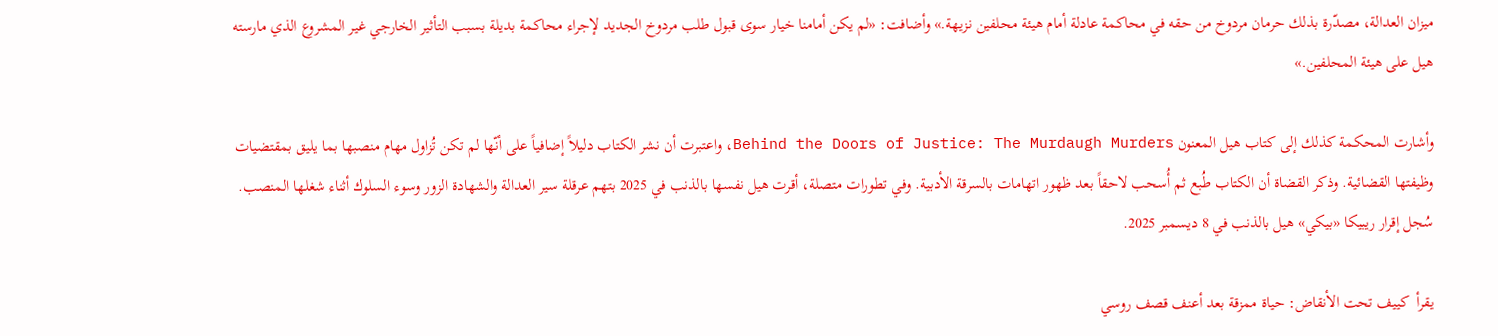ميزان العدالة، مصدّرة بذلك حرمان مردوخ من حقه في محاكمة عادلة أمام هيئة محلفين نزيهة.» وأضافت: «لم يكن أمامنا خيار سوى قبول طلب مردوخ الجديد لإجراء محاكمة بديلة بسبب التأثير الخارجي غير المشروع الذي مارسته هيل على هيئة المحلفين.»

وأشارت المحكمة كذلك إلى كتاب هيل المعنون Behind the Doors of Justice: The Murdaugh Murders، واعتبرت أن نشر الكتاب دليلاً إضافياً على أنّها لم تكن تُزاول مهام منصبها بما يليق بمقتضيات وظيفتها القضائية. وذكر القضاة أن الكتاب طُبع ثم أُسحب لاحقاً بعد ظهور اتهامات بالسرقة الأدبية. وفي تطورات متصلة، أقرت هيل نفسها بالذنب في 2025 بتهم عرقلة سير العدالة والشهادة الزور وسوء السلوك أثناء شغلها المنصب. سُجل إقرار ريبيكا «بيكي» هيل بالذنب في 8 ديسمبر 2025.

يقرأ  كييف تحت الأنقاض: حياة ممزقة بعد أعنف قصف روسي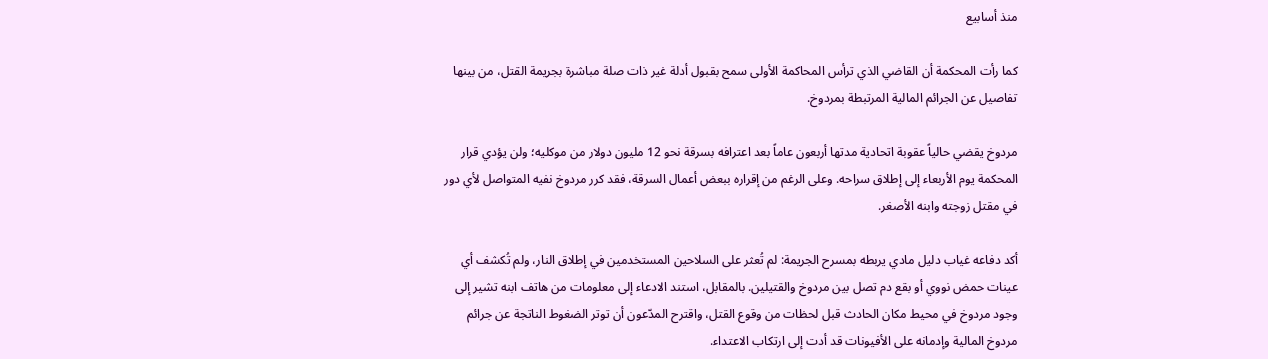منذ أسابيع

كما رأت المحكمة أن القاضي الذي ترأس المحاكمة الأولى سمح بقبول أدلة غير ذات صلة مباشرة بجريمة القتل، من بينها تفاصيل عن الجرائم المالية المرتبطة بمردوخ.

مردوخ يقضي حالياً عقوبة اتحادية مدتها أربعون عاماً بعد اعترافه بسرقة نحو 12 مليون دولار من موكليه؛ ولن يؤدي قرار المحكمة يوم الأربعاء إلى إطلاق سراحه. وعلى الرغم من إقراره ببعض أعمال السرقة، فقد كرر مردوخ نفيه المتواصل لأي دور في مقتل زوجته وابنه الأصغر.

أكد دفاعه غياب دليل مادي يربطه بمسرح الجريمة: لم تُعثر على السلاحين المستخدمين في إطلاق النار، ولم تُكشف أي عينات حمض نووي أو بقع دم تصل بين مردوخ والقتيلين. بالمقابل، استند الادعاء إلى معلومات من هاتف ابنه تشير إلى وجود مردوخ في محيط مكان الحادث قبل لحظات من وقوع القتل، واقترح المدّعون أن توتر الضغوط الناتجة عن جرائم مردوخ المالية وإدمانه على الأفيونات قد أدت إلى ارتكاب الاعتداء.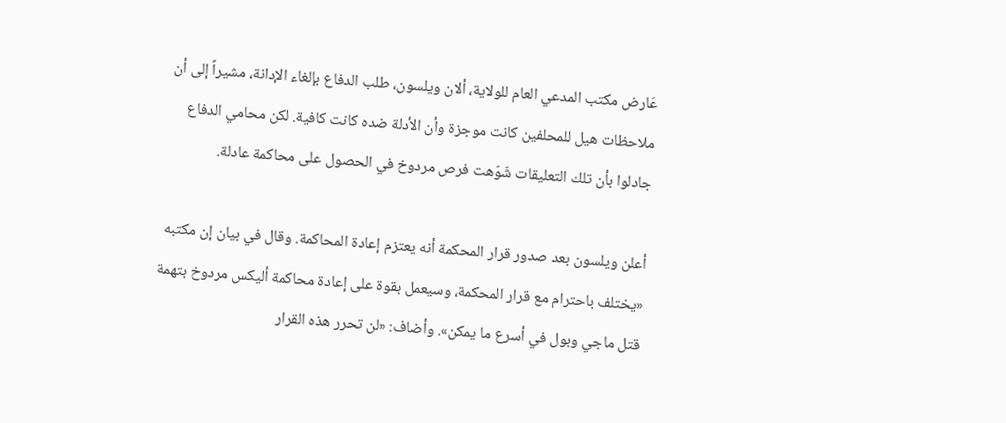عَارض مكتب المدعي العام للولاية، ألان ويلسون، طلب الدفاع بإلغاء الإدانة، مشيراً إلى أن ملاحظات هيل للمحلفين كانت موجزة وأن الأدلة ضده كانت كافية. لكن محامي الدفاع جادلوا بأن تلك التعليقات شّوّهت فرص مردوخ في الحصول على محاكمة عادلة.

أعلن ويلسون بعد صدور قرار المحكمة أنه يعتزم إعادة المحاكمة. وقال في بيان إن مكتبه «يختلف باحترام مع قرار المحكمة، وسيعمل بقوة على إعادة محاكمة أليكس مردوخ بتهمة قتل ماجي وبول في أسرع ما يمكن». وأضاف: «لن تحرر هذه القرار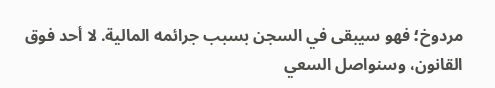مردوخ؛ فهو سيبقى في السجن بسبب جرائمه المالية. لا أحد فوق القانون، وسنواصل السعي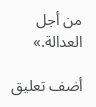من أجل العدالة.»

أضف تعليق